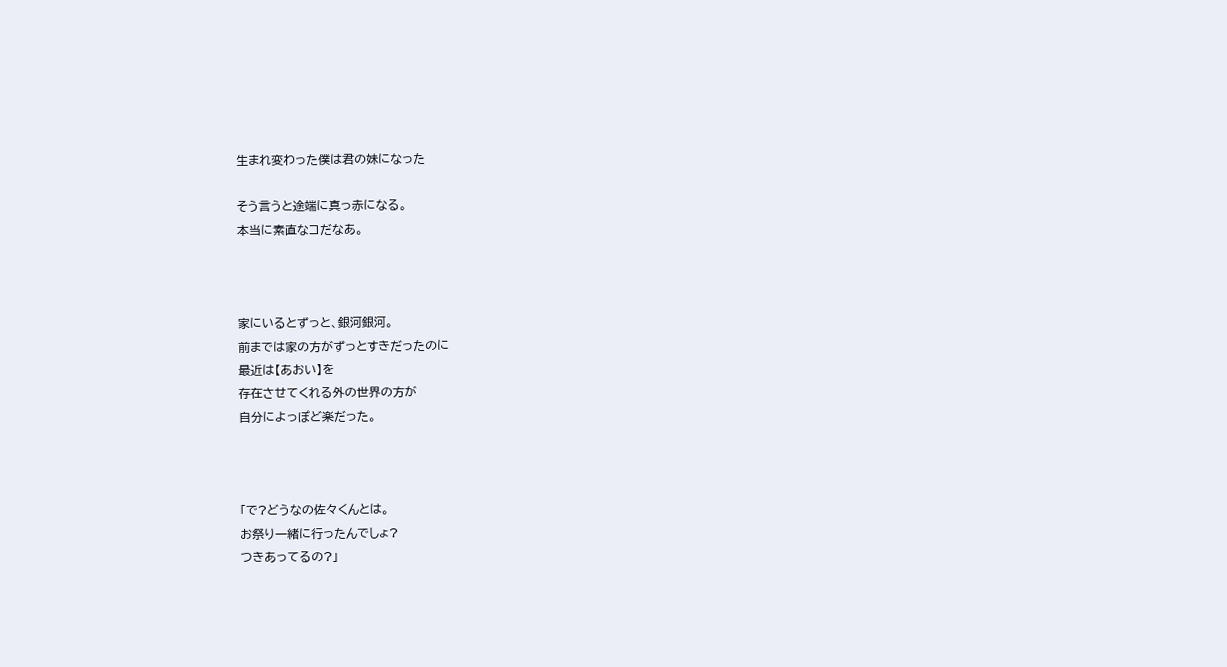生まれ変わった僕は君の妹になった

そう言うと途端に真っ赤になる。
本当に素直なコだなあ。



家にいるとずっと、銀河銀河。
前までは家の方がずっとすきだったのに
最近は【あおい】を
存在させてくれる外の世界の方が
自分によっぽど楽だった。



「で?どうなの佐々くんとは。
お祭り一緒に行ったんでしょ?
つきあってるの?」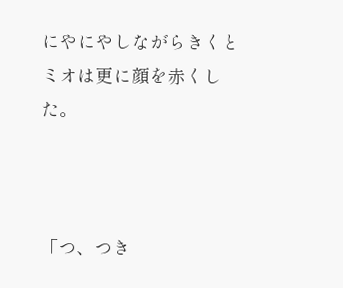にやにやしながらきくと
ミオは更に顔を赤くした。



「つ、つき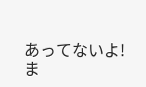あってないよ!
ま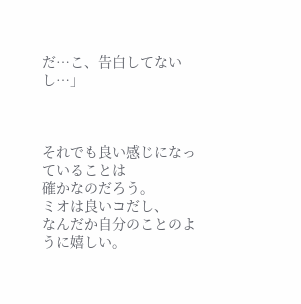だ…こ、告白してないし…」



それでも良い感じになっていることは
確かなのだろう。
ミオは良いコだし、
なんだか自分のことのように嬉しい。